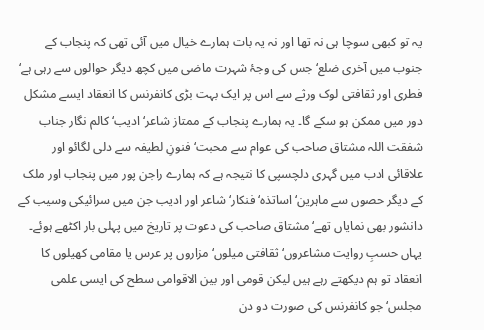یہ تو کبھی سوچا ہی نہ تھا اور نہ یہ بات ہمارے خیال میں آئی تھی کہ پنجاب کے جنوب میں آخری ضلع‘ جس کی وجۂ شہرت ماضی میں کچھ دیگر حوالوں سے رہی ہے‘ فطری اور ثقافتی لوک ورثے سے اس پر ایک بہت بڑی کانفرنس کا انعقاد ایسے مشکل دور میں ممکن ہو سکے گا۔ یہ ہمارے پنجاب کے ممتاز شاعر‘ ادیب‘ کالم نگار جناب شفقت اللہ مشتاق صاحب کی عوام سے محبت‘ فنونِ لطیفہ سے دلی لگائو اور علاقائی ادب میں گہری دلچسپی کا نتیجہ ہے کہ ہمارے راجن پور میں پنجاب اور ملک کے دیگر حصوں سے ماہرین‘ اساتذہ‘ فنکار‘ شاعر اور ادیب جن میں سرائیکی وسیب کے دانشور بھی نمایاں تھے‘ مشتاق صاحب کی دعوت پر تاریخ میں پہلی بار اکٹھے ہوئے۔ یہاں حسبِ روایت مشاعروں‘ ثقافتی میلوں‘ مزاروں پر عرس یا مقامی کھیلوں کا انعقاد تو ہم دیکھتے رہے ہیں لیکن قومی اور بین الاقوامی سطح کی ایسی علمی مجلس‘ جو کانفرنس کی صورت دو دن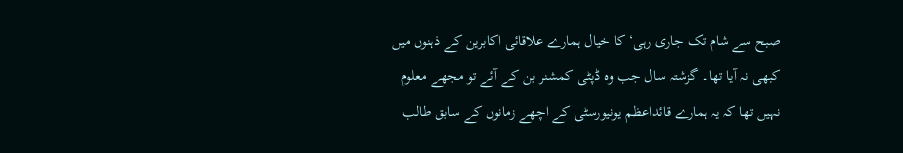صبح سے شام تک جاری رہی‘ کا خیال ہمارے علاقائی اکابرین کے ذہنوں میں کبھی نہ آیا تھا۔ گزشتہ سال جب وہ ڈپٹی کمشنر بن کے آئے تو مجھے معلوم نہیں تھا کہ یہ ہمارے قائداعظم یونیورسٹی کے اچھے زمانوں کے سابق طالب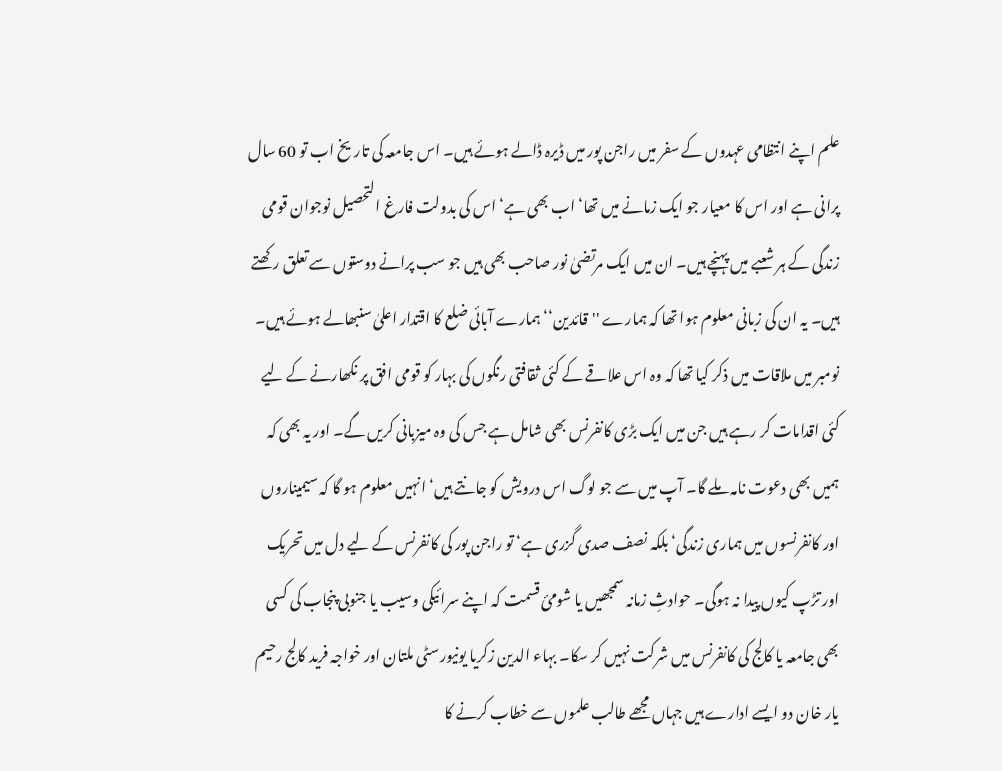علم اپنے انتظامی عہدوں کے سفر میں راجن پور میں ڈیرہ ڈالے ہوئے ہیں۔ اس جامعہ کی تاریخ اب تو 60 سال پرانی ہے اور اس کا معیار جو ایک زمانے میں تھا‘ اب بھی ہے‘ اس کی بدولت فارغ التحصیل نوجوان قومی زندگی کے ہر شعبے میں پہنچے ہیں۔ ان میں ایک مرتضیٰ نور صاحب بھی ہیں جو سب پرانے دوستوں سے تعلق رکھتے ہیں۔ یہ ان کی زبانی معلوم ہوا تھا کہ ہمارے ''قائدین‘‘ ہمارے آبائی ضلع کا اقتدار اعلیٰ سنبھالے ہوئے ہیں۔
نومبر میں ملاقات میں ذکر کیا تھا کہ وہ اس علاقے کے کئی ثقافتی رنگوں کی بہار کو قومی افق پر نکھارنے کے لیے کئی اقدامات کر رہے ہیں جن میں ایک بڑی کانفرنس بھی شامل ہے جس کی وہ میزبانی کریں گے۔ اور یہ بھی کہ ہمیں بھی دعوت نامہ ملے گا۔ آپ میں سے جو لوگ اس درویش کو جانتے ہیں‘ انہیں معلوم ہو گا کہ سیمیناروں اور کانفرنسوں میں ہماری زندگی‘ بلکہ نصف صدی گزری ہے‘ تو راجن پور کی کانفرنس کے لیے دل میں تحریک اور تڑپ کیوں پیدا نہ ہوگی۔ حوادثِ زمانہ سمجھیں یا شومیٔ قسمت کہ اپنے سرائیکی وسیب یا جنوبی پنجاب کی کسی بھی جامعہ یا کالج کی کانفرنس میں شرکت نہیں کر سکا۔ بہاء الدین زکریا یونیورسٹی ملتان اور خواجہ فرید کالج رحیم یار خان دو ایسے ادارے ہیں جہاں مجھے طالب علموں سے خطاب کرنے کا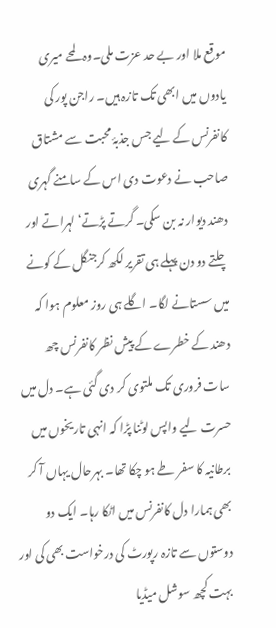موقع ملا اور بے حد عزت ملی۔وہ لمحے میری یادوں میں ابھی تک تازہ ہیں۔ راجن پور کی کانفرنس کے لیے جس جذبۂ محبت سے مشتاق صاحب نے دعوت دی اس کے سامنے گہری دھند دیوار نہ بن سکی۔ گرتے پڑتے‘ لہراتے اور چلتے دو دن پہلے ہی تقریر لکھ کرجنگل کے کونے میں سستانے لگا۔ اگلے ہی روز معلوم ہوا کہ دھند کے خطرے کے پیش نظر کانفرنس چھ سات فروری تک ملتوی کر دی گئی ہے۔ دل میں حسرت لیے واپس لوٹنا پڑا کہ انہی تاریخوں میں برطانیہ کا سفر طے ہو چکا تھا۔ بہرحال یہاں آ کر بھی ہمارا دل کانفرنس میں اٹکا رہا۔ ایک دو دوستوں سے تازہ رپورٹ کی درخواست بھی کی اور بہت کچھ سوشل میڈیا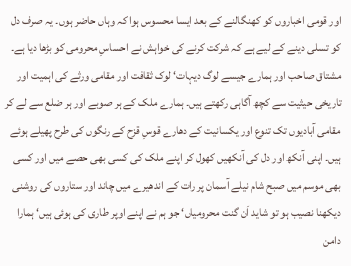اور قومی اخباروں کو کھنگالنے کے بعد ایسا محسوس ہوا کہ وہاں حاضر ہوں۔ یہ صرف دل کو تسلی دینے کے لیے ہے کہ شرکت کرنے کی خواہش نے احساسِ محرومی کو بڑھا دیا ہے۔
مشتاق صاحب اور ہمارے جیسے لوگ دیہات‘ لوک ثقافت اور مقامی ورثے کی اہمیت اور تاریخی حیثیت سے کچھ آگاہی رکھتے ہیں۔ ہمارے ملک کے ہر صوبے اور ہر ضلع سے لے کر مقامی آبادیوں تک تنوع اور یکسانیت کے دھارے قوسِ قزح کے رنگوں کی طرح پھیلے ہوئے ہیں۔ اپنی آنکھ اور دل کی آنکھیں کھول کر اپنے ملک کی کسی بھی حصے میں اور کسی بھی موسم میں صبح شام نیلے آسمان پر رات کے اندھیرے میں چاند اور ستاروں کی روشنی دیکھنا نصیب ہو تو شاید اَن گنت محرومیاں‘ جو ہم نے اپنے اوپر طاری کی ہوئی ہیں‘ ہمارا دامن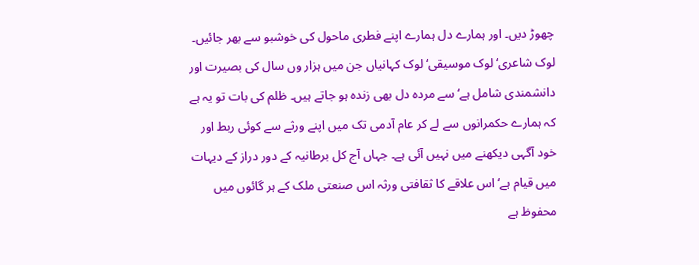چھوڑ دیں۔ اور ہمارے دل ہمارے اپنے فطری ماحول کی خوشبو سے بھر جائیں۔ لوک شاعری‘ لوک موسیقی‘ لوک کہانیاں جن میں ہزار وں سال کی بصیرت اور دانشمندی شامل ہے‘ سے مردہ دل بھی زندہ ہو جاتے ہیں۔ ظلم کی بات تو یہ ہے کہ ہمارے حکمرانوں سے لے کر عام آدمی تک میں اپنے ورثے سے کوئی ربط اور خود آگہی دیکھنے میں نہیں آئی ہے۔ جہاں آج کل برطانیہ کے دور دراز کے دیہات میں قیام ہے‘ اس علاقے کا ثقافتی ورثہ اس صنعتی ملک کے ہر گائوں میں محفوظ ہے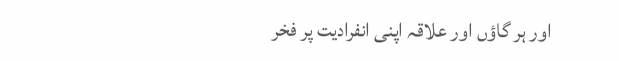اور ہر گاؤں اور علاقہ اپنی انفرادیت پر فخر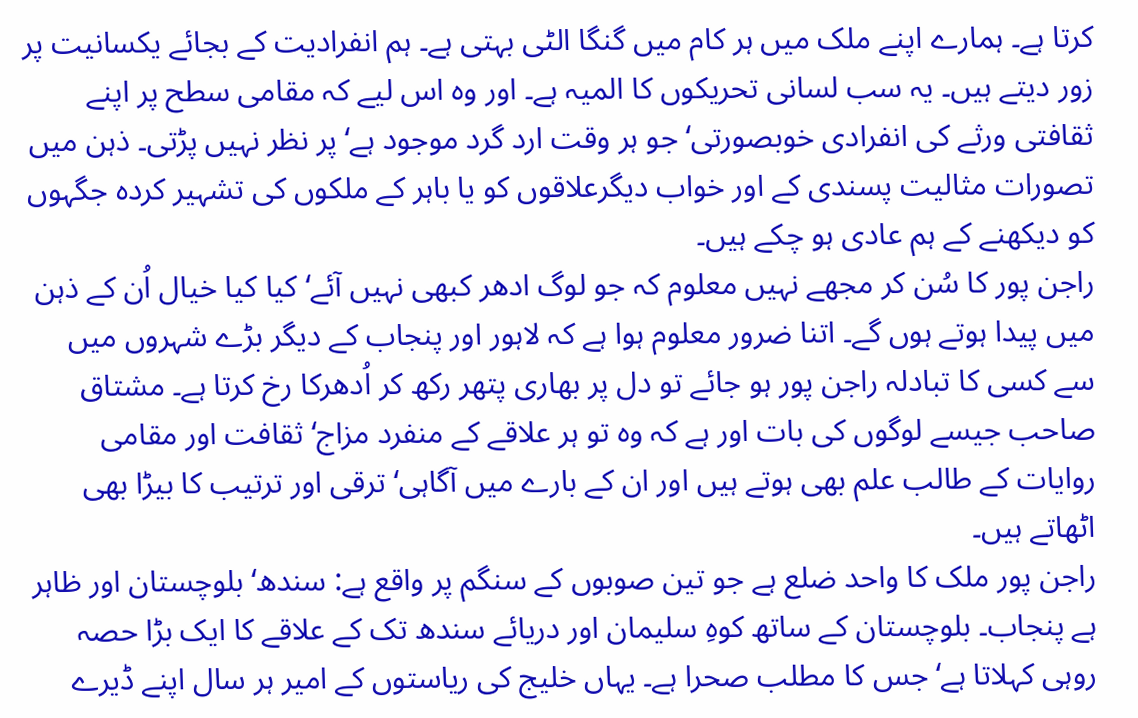کرتا ہے۔ ہمارے اپنے ملک میں ہر کام میں گنگا الٹی بہتی ہے۔ ہم انفرادیت کے بجائے یکسانیت پر زور دیتے ہیں۔ یہ سب لسانی تحریکوں کا المیہ ہے۔ اور وہ اس لیے کہ مقامی سطح پر اپنے ثقافتی ورثے کی انفرادی خوبصورتی‘ جو ہر وقت ارد گرد موجود ہے‘ پر نظر نہیں پڑتی۔ ذہن میں تصورات مثالیت پسندی کے اور خواب دیگرعلاقوں کو یا باہر کے ملکوں کی تشہیر کردہ جگہوں کو دیکھنے کے ہم عادی ہو چکے ہیں۔
راجن پور کا سُن کر مجھے نہیں معلوم کہ جو لوگ ادھر کبھی نہیں آئے‘ کیا کیا خیال اُن کے ذہن میں پیدا ہوتے ہوں گے۔ اتنا ضرور معلوم ہوا ہے کہ لاہور اور پنجاب کے دیگر بڑے شہروں میں سے کسی کا تبادلہ راجن پور ہو جائے تو دل پر بھاری پتھر رکھ کر اُدھرکا رخ کرتا ہے۔ مشتاق صاحب جیسے لوگوں کی بات اور ہے کہ وہ تو ہر علاقے کے منفرد مزاج‘ ثقافت اور مقامی روایات کے طالب علم بھی ہوتے ہیں اور ان کے بارے میں آگاہی‘ ترقی اور ترتیب کا بیڑا بھی اٹھاتے ہیں۔
راجن پور ملک کا واحد ضلع ہے جو تین صوبوں کے سنگم پر واقع ہے: سندھ‘ بلوچستان اور ظاہر ہے پنجاب۔ بلوچستان کے ساتھ کوہِ سلیمان اور دریائے سندھ تک کے علاقے کا ایک بڑا حصہ روہی کہلاتا ہے‘ جس کا مطلب صحرا ہے۔ یہاں خلیج کی ریاستوں کے امیر ہر سال اپنے ڈیرے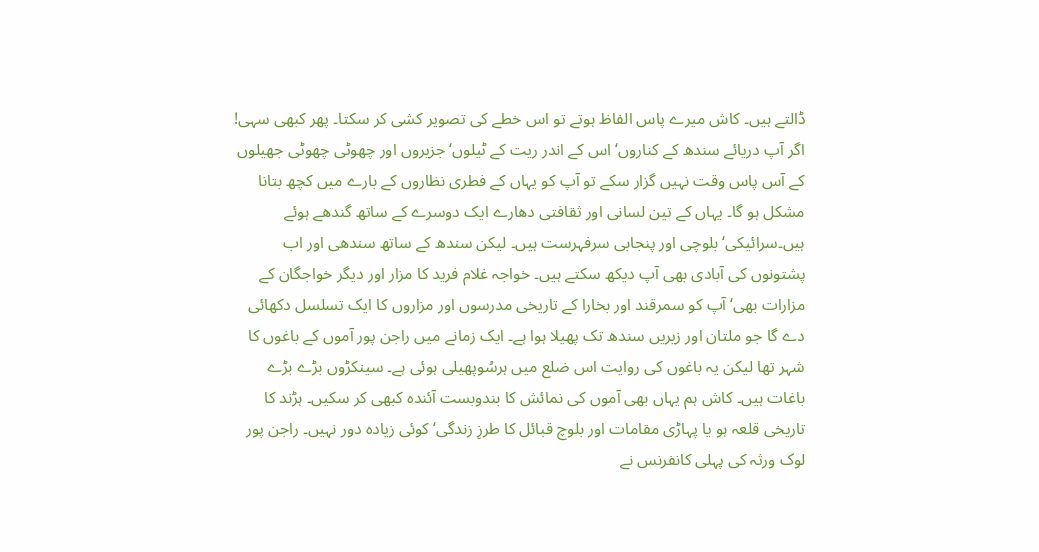ڈالتے ہیں۔ کاش میرے پاس الفاظ ہوتے تو اس خطے کی تصویر کشی کر سکتا۔ پھر کبھی سہی! اگر آپ دریائے سندھ کے کناروں‘ اس کے اندر ریت کے ٹیلوں‘ جزیروں اور چھوٹی چھوٹی جھیلوں کے آس پاس وقت نہیں گزار سکے تو آپ کو یہاں کے فطری نظاروں کے بارے میں کچھ بتانا مشکل ہو گا۔ یہاں کے تین لسانی اور ثقافتی دھارے ایک دوسرے کے ساتھ گندھے ہوئے ہیں۔سرائیکی‘ بلوچی اور پنجابی سرفہرست ہیں۔ لیکن سندھ کے ساتھ سندھی اور اب پشتونوں کی آبادی بھی آپ دیکھ سکتے ہیں۔ خواجہ غلام فرید کا مزار اور دیگر خواجگان کے مزارات بھی‘ آپ کو سمرقند اور بخارا کے تاریخی مدرسوں اور مزاروں کا ایک تسلسل دکھائی دے گا جو ملتان اور زیریں سندھ تک پھیلا ہوا ہے۔ ایک زمانے میں راجن پور آموں کے باغوں کا شہر تھا لیکن یہ باغوں کی روایت اس ضلع میں ہرسُوپھیلی ہوئی ہے۔ سینکڑوں بڑے بڑے باغات ہیں۔ کاش ہم یہاں بھی آموں کی نمائش کا بندوبست آئندہ کبھی کر سکیں۔ ہڑند کا تاریخی قلعہ ہو یا پہاڑی مقامات اور بلوچ قبائل کا طرزِ زندگی‘ کوئی زیادہ دور نہیں۔ راجن پور لوک ورثہ کی پہلی کانفرنس نے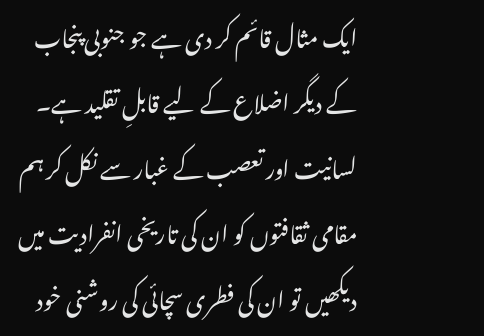ایک مثال قائم کر دی ہے جو جنوبی پنجاب کے دیگر اضلاع کے لیے قابلِ تقلید ہے۔ لسانیت اور تعصب کے غبار سے نکل کر ہم مقامی ثقافتوں کو ان کی تاریخی انفرادیت میں دیکھیں تو ان کی فطری سچائی کی روشنی خود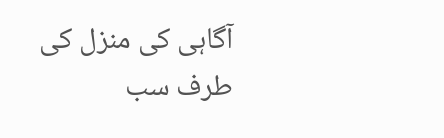آگاہی کی منزل کی طرف سب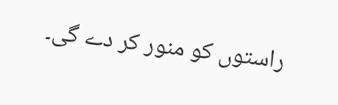راستوں کو منور کر دے گی۔